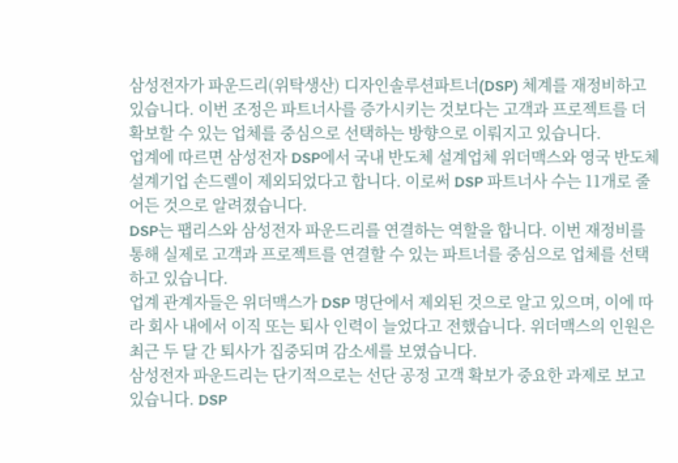삼성전자가 파운드리(위탁생산) 디자인솔루션파트너(DSP) 체계를 재정비하고 있습니다. 이번 조정은 파트너사를 증가시키는 것보다는 고객과 프로젝트를 더 확보할 수 있는 업체를 중심으로 선택하는 방향으로 이뤄지고 있습니다.
업계에 따르면 삼성전자 DSP에서 국내 반도체 설계업체 위더맥스와 영국 반도체 설계기업 손드렐이 제외되었다고 합니다. 이로써 DSP 파트너사 수는 11개로 줄어든 것으로 알려졌습니다.
DSP는 팹리스와 삼성전자 파운드리를 연결하는 역할을 합니다. 이번 재정비를 통해 실제로 고객과 프로젝트를 연결할 수 있는 파트너를 중심으로 업체를 선택하고 있습니다.
업계 관계자들은 위더맥스가 DSP 명단에서 제외된 것으로 알고 있으며, 이에 따라 회사 내에서 이직 또는 퇴사 인력이 늘었다고 전했습니다. 위더맥스의 인원은 최근 두 달 간 퇴사가 집중되며 감소세를 보였습니다.
삼성전자 파운드리는 단기적으로는 선단 공정 고객 확보가 중요한 과제로 보고 있습니다. DSP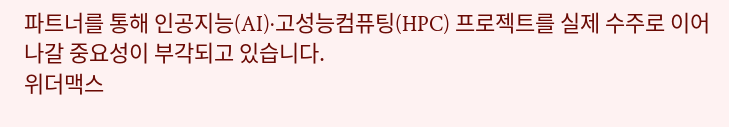파트너를 통해 인공지능(AI)·고성능컴퓨팅(HPC) 프로젝트를 실제 수주로 이어나갈 중요성이 부각되고 있습니다.
위더맥스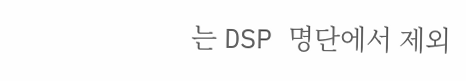는 DSP 명단에서 제외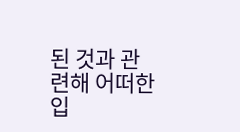된 것과 관련해 어떠한 입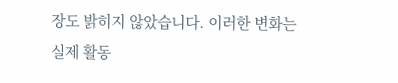장도 밝히지 않았습니다. 이러한 변화는 실제 활동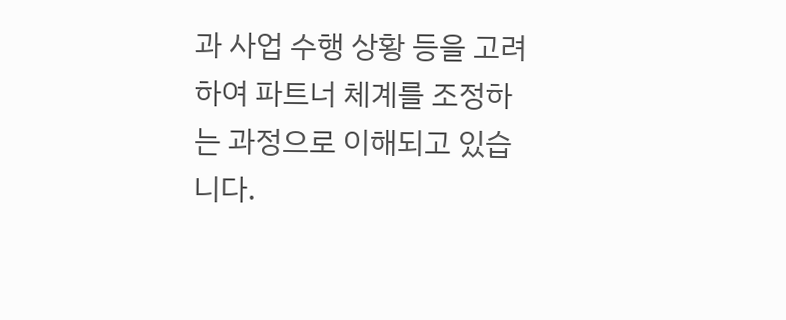과 사업 수행 상황 등을 고려하여 파트너 체계를 조정하는 과정으로 이해되고 있습니다.